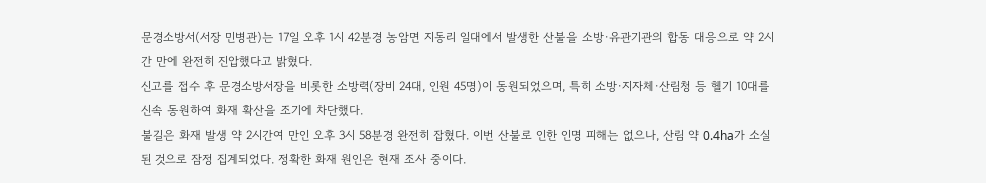문경소방서(서장 민병관)는 17일 오후 1시 42분경 농암면 지동리 일대에서 발생한 산불을 소방·유관기관의 합동 대응으로 약 2시간 만에 완전히 진압했다고 밝혔다.
신고를 접수 후 문경소방서장을 비롯한 소방력(장비 24대, 인원 45명)이 동원되었으며, 특히 소방·지자체·산림청 등 헬기 10대를 신속 동원하여 화재 확산을 조기에 차단했다.
불길은 화재 발생 약 2시간여 만인 오후 3시 58분경 완전히 잡혔다. 이번 산불로 인한 인명 피해는 없으나, 산림 약 0.4ha가 소실된 것으로 잠정 집계되었다. 정확한 화재 원인은 현재 조사 중이다.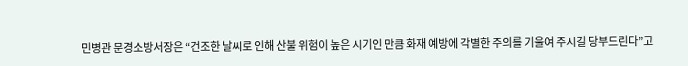민병관 문경소방서장은 “건조한 날씨로 인해 산불 위험이 높은 시기인 만큼 화재 예방에 각별한 주의를 기울여 주시길 당부드린다”고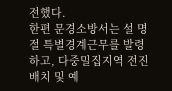전했다.
한편 문경소방서는 설 명절 특별경계근무를 발령하고, 다중밀집지역 전진 배치 및 예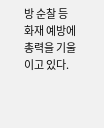방 순찰 등 화재 예방에 총력을 기울이고 있다.